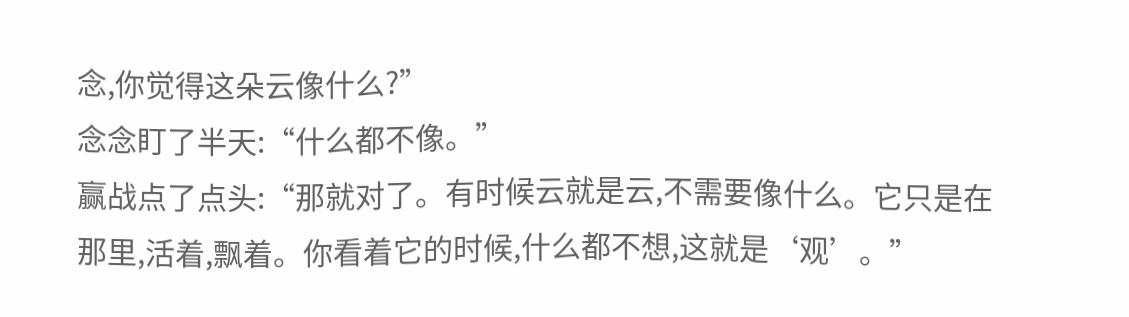念,你觉得这朵云像什么?”
念念盯了半天:“什么都不像。”
赢战点了点头:“那就对了。有时候云就是云,不需要像什么。它只是在那里,活着,飘着。你看着它的时候,什么都不想,这就是‘观’。”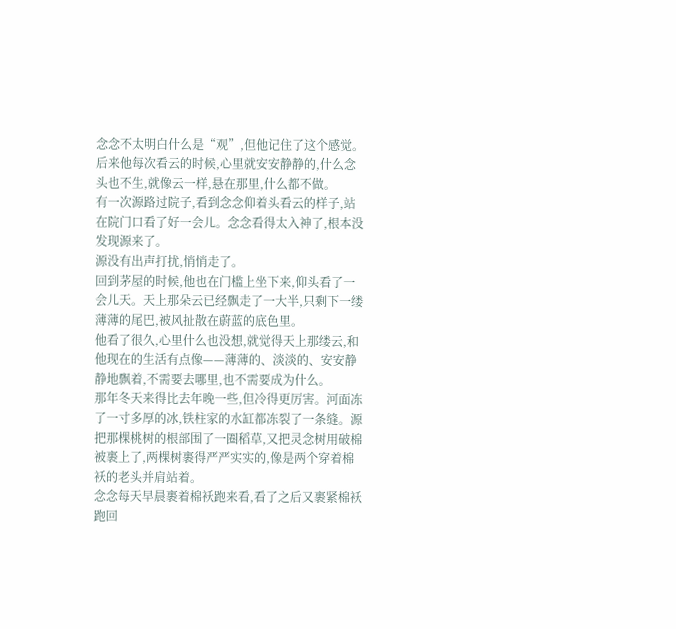念念不太明白什么是“观”,但他记住了这个感觉。后来他每次看云的时候,心里就安安静静的,什么念头也不生,就像云一样,悬在那里,什么都不做。
有一次源路过院子,看到念念仰着头看云的样子,站在院门口看了好一会儿。念念看得太入神了,根本没发现源来了。
源没有出声打扰,悄悄走了。
回到茅屋的时候,他也在门槛上坐下来,仰头看了一会儿天。天上那朵云已经飘走了一大半,只剩下一缕薄薄的尾巴,被风扯散在蔚蓝的底色里。
他看了很久,心里什么也没想,就觉得天上那缕云,和他现在的生活有点像——薄薄的、淡淡的、安安静静地飘着,不需要去哪里,也不需要成为什么。
那年冬天来得比去年晚一些,但冷得更厉害。河面冻了一寸多厚的冰,铁柱家的水缸都冻裂了一条缝。源把那棵桃树的根部围了一圈稻草,又把灵念树用破棉被裹上了,两棵树裹得严严实实的,像是两个穿着棉袄的老头并肩站着。
念念每天早晨裹着棉袄跑来看,看了之后又裹紧棉袄跑回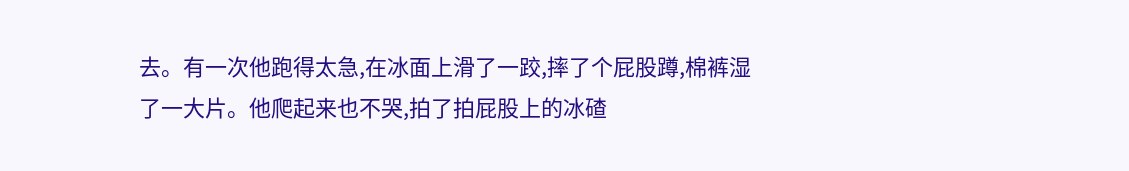去。有一次他跑得太急,在冰面上滑了一跤,摔了个屁股蹲,棉裤湿了一大片。他爬起来也不哭,拍了拍屁股上的冰碴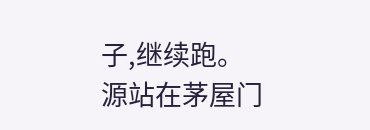子,继续跑。
源站在茅屋门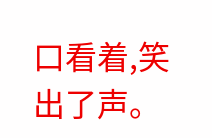口看着,笑出了声。